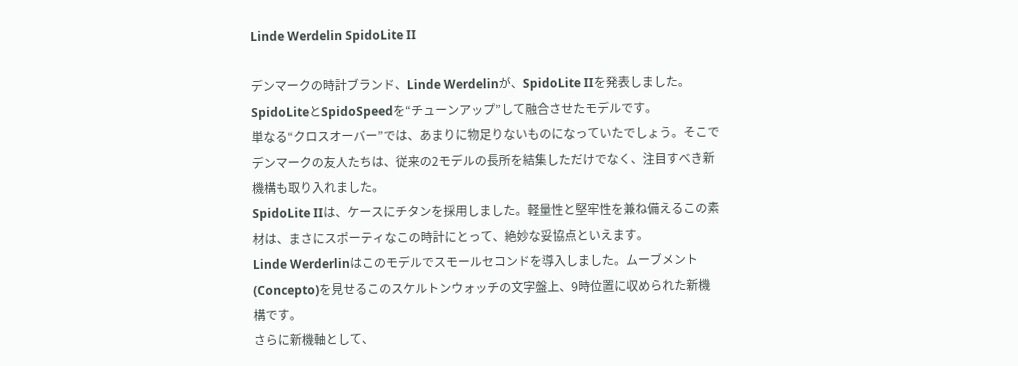Linde Werdelin SpidoLite II

デンマークの時計ブランド、Linde Werdelinが、SpidoLite IIを発表しました。SpidoLiteとSpidoSpeedを“チューンアップ”して融合させたモデルです。
単なる“クロスオーバー”では、あまりに物足りないものになっていたでしょう。そこでデンマークの友人たちは、従来の2モデルの長所を結集しただけでなく、注目すべき新機構も取り入れました。
SpidoLite IIは、ケースにチタンを採用しました。軽量性と堅牢性を兼ね備えるこの素材は、まさにスポーティなこの時計にとって、絶妙な妥協点といえます。
Linde Werderlinはこのモデルでスモールセコンドを導入しました。ムーブメント(Concepto)を見せるこのスケルトンウォッチの文字盤上、9時位置に収められた新機構です。
さらに新機軸として、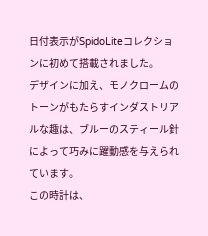日付表示がSpidoLiteコレクションに初めて搭載されました。
デザインに加え、モノクロームのトーンがもたらすインダストリアルな趣は、ブルーのスティール針によって巧みに躍動感を与えられています。
この時計は、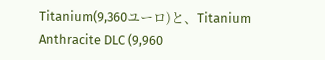Titanium(9,360ユーロ)と、Titanium Anthracite DLC (9,960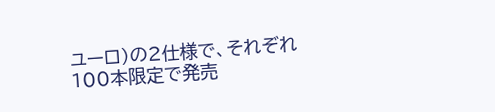ユーロ)の2仕様で、それぞれ100本限定で発売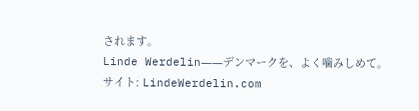されます。
Linde Werdelin――デンマークを、よく噛みしめて。
サイト: LindeWerdelin.com